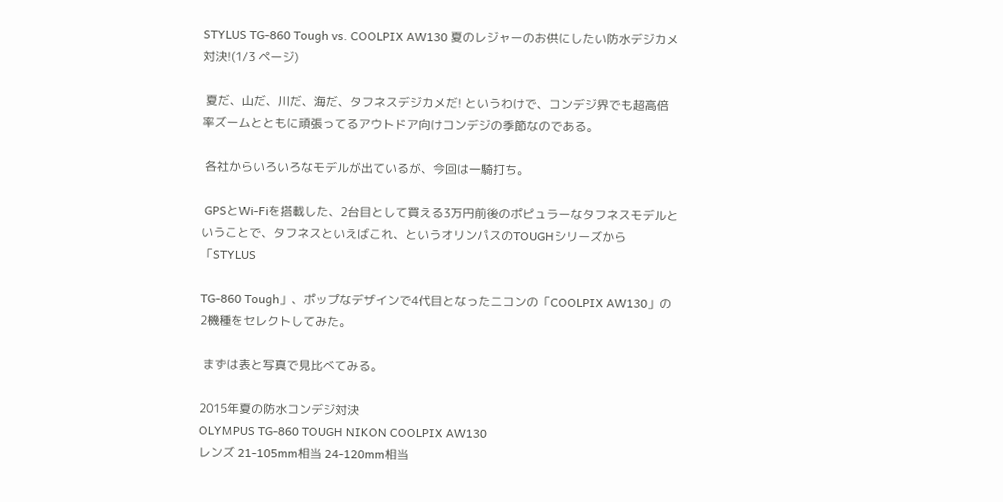STYLUS TG-860 Tough vs. COOLPIX AW130 夏のレジャーのお供にしたい防水デジカメ対決!(1/3 ページ)

 夏だ、山だ、川だ、海だ、タフネスデジカメだ! というわけで、コンデジ界でも超高倍率ズームとともに頑張ってるアウトドア向けコンデジの季節なのである。

 各社からいろいろなモデルが出ているが、今回は一騎打ち。

 GPSとWi-Fiを搭載した、2台目として買える3万円前後のポピュラーなタフネスモデルということで、タフネスといえばこれ、というオリンパスのTOUGHシリーズから「STYLUS

TG-860 Tough」、ポップなデザインで4代目となったニコンの「COOLPIX AW130」の2機種をセレクトしてみた。

 まずは表と写真で見比べてみる。

2015年夏の防水コンデジ対決
OLYMPUS TG-860 TOUGH NIKON COOLPIX AW130
レンズ 21-105mm相当 24-120mm相当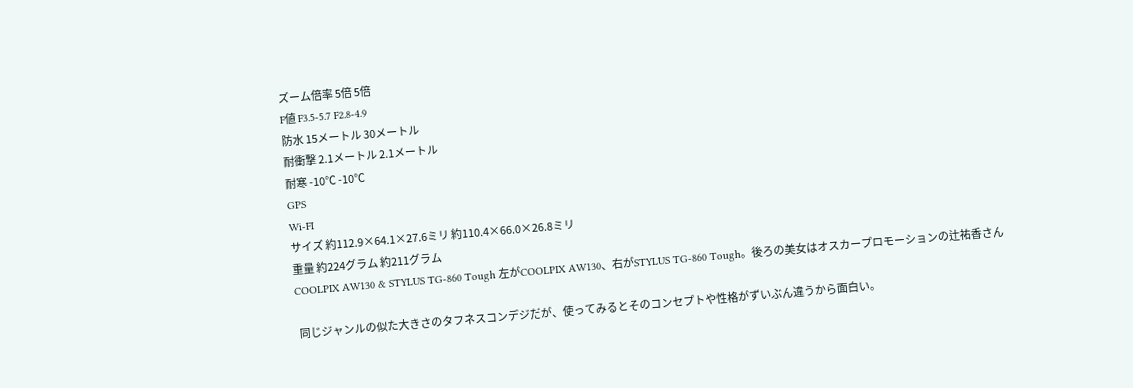ズーム倍率 5倍 5倍
F値 F3.5-5.7 F2.8-4.9
防水 15メートル 30メートル
耐衝撃 2.1メートル 2.1メートル
耐寒 -10℃ -10℃
GPS
Wi-FI
サイズ 約112.9×64.1×27.6ミリ 約110.4×66.0×26.8ミリ
重量 約224グラム 約211グラム
COOLPIX AW130 & STYLUS TG-860 Tough 左がCOOLPIX AW130、右がSTYLUS TG-860 Tough。後ろの美女はオスカープロモーションの辻祐香さん

 同じジャンルの似た大きさのタフネスコンデジだが、使ってみるとそのコンセプトや性格がずいぶん違うから面白い。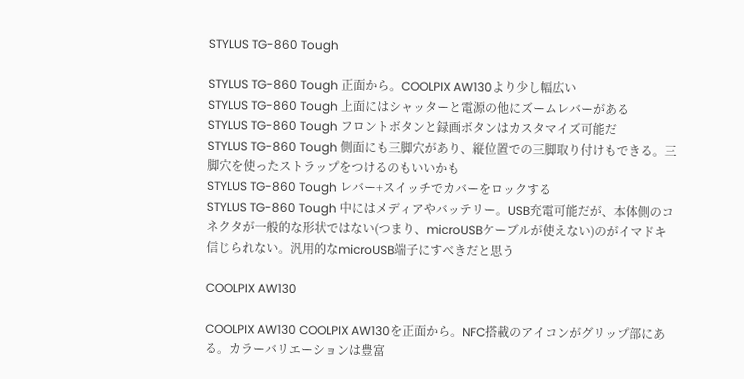STYLUS TG-860 Tough

STYLUS TG-860 Tough 正面から。COOLPIX AW130より少し幅広い
STYLUS TG-860 Tough 上面にはシャッターと電源の他にズームレバーがある
STYLUS TG-860 Tough フロントボタンと録画ボタンはカスタマイズ可能だ
STYLUS TG-860 Tough 側面にも三脚穴があり、縦位置での三脚取り付けもできる。三脚穴を使ったストラップをつけるのもいいかも
STYLUS TG-860 Tough レバー+スイッチでカバーをロックする
STYLUS TG-860 Tough 中にはメディアやバッテリー。USB充電可能だが、本体側のコネクタが一般的な形状ではない(つまり、microUSBケーブルが使えない)のがイマドキ信じられない。汎用的なmicroUSB端子にすべきだと思う

COOLPIX AW130

COOLPIX AW130 COOLPIX AW130を正面から。NFC搭載のアイコンがグリップ部にある。カラーバリエーションは豊富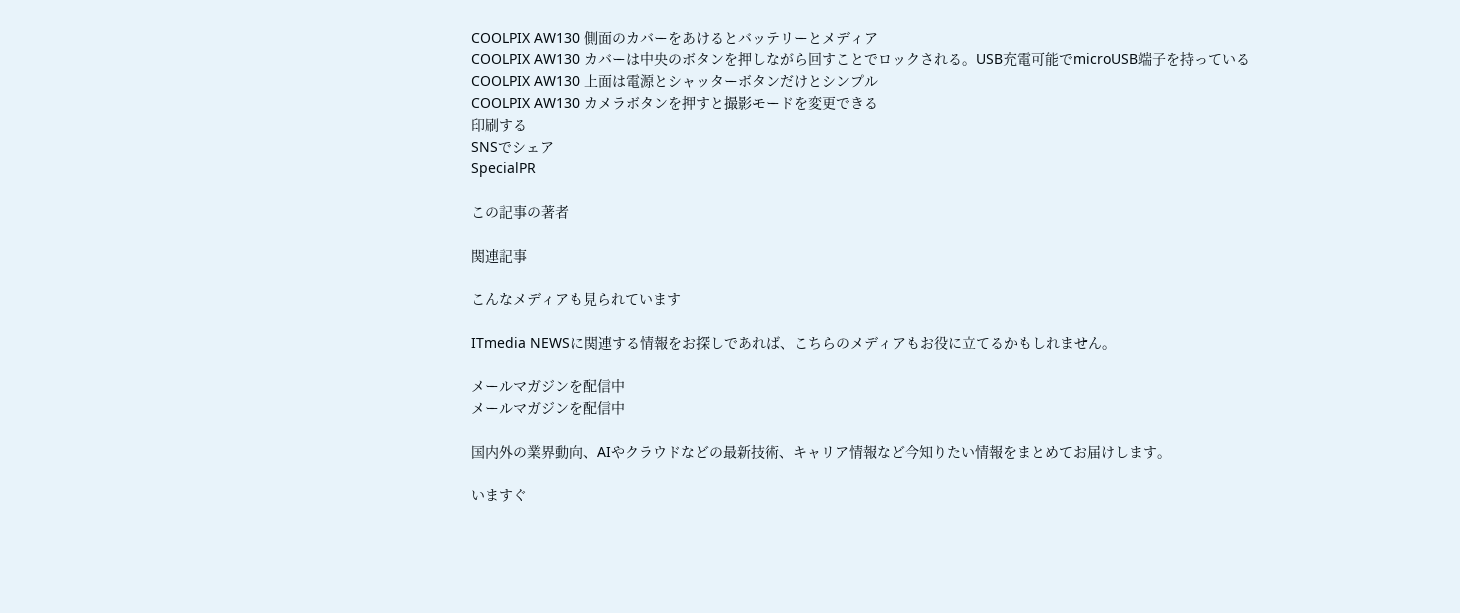COOLPIX AW130 側面のカバーをあけるとバッテリーとメディア
COOLPIX AW130 カバーは中央のボタンを押しながら回すことでロックされる。USB充電可能でmicroUSB端子を持っている
COOLPIX AW130 上面は電源とシャッターボタンだけとシンプル
COOLPIX AW130 カメラボタンを押すと撮影モードを変更できる
印刷する
SNSでシェア
SpecialPR

この記事の著者

関連記事

こんなメディアも見られています

ITmedia NEWSに関連する情報をお探しであれば、こちらのメディアもお役に立てるかもしれません。

メールマガジンを配信中
メールマガジンを配信中

国内外の業界動向、AIやクラウドなどの最新技術、キャリア情報など今知りたい情報をまとめてお届けします。

いますぐ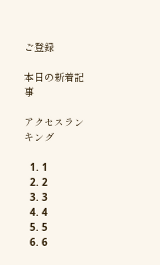ご登録

本日の新着記事

アクセスランキング

  1. 1
  2. 2
  3. 3
  4. 4
  5. 5
  6. 6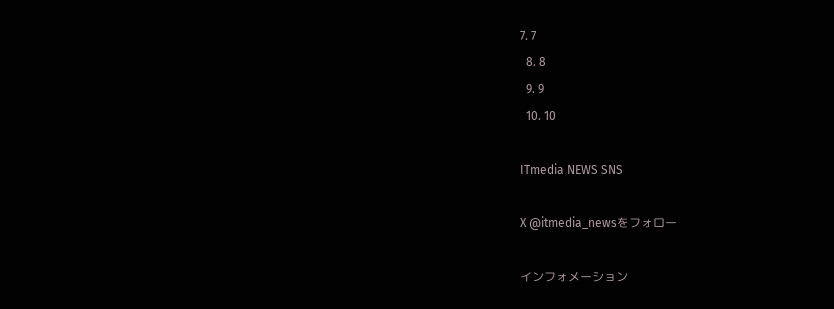7. 7
  8. 8
  9. 9
  10. 10

ITmedia NEWS SNS

X @itmedia_newsをフォロー

インフォメーション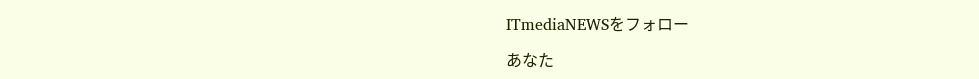ITmediaNEWSをフォロー

あなた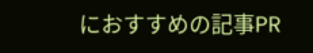におすすめの記事PR